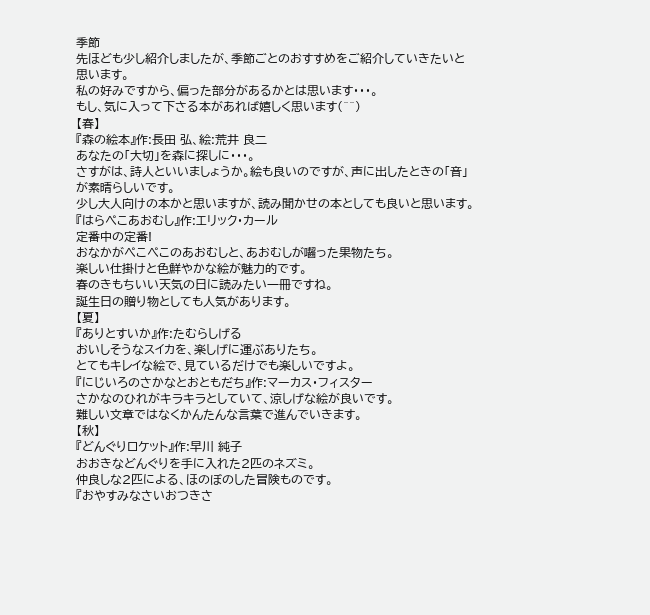季節
先ほども少し紹介しましたが、季節ごとのおすすめをご紹介していきたいと思います。
私の好みですから、偏った部分があるかとは思います・・・。
もし、気に入って下さる本があれば嬉しく思います(^^)
【春】
『森の絵本』作:長田 弘、絵:荒井 良二
あなたの「大切」を森に探しに・・・。
さすがは、詩人といいましょうか。絵も良いのですが、声に出したときの「音」が素晴らしいです。
少し大人向けの本かと思いますが、読み聞かせの本としても良いと思います。
『はらぺこあおむし』作:エリック・カール
定番中の定番!
おなかがぺこぺこのあおむしと、あおむしが囓った果物たち。
楽しい仕掛けと色鮮やかな絵が魅力的です。
春のきもちいい天気の日に読みたい一冊ですね。
誕生日の贈り物としても人気があります。
【夏】
『ありとすいか』作:たむらしげる
おいしそうなスイカを、楽しげに運ぶありたち。
とてもキレイな絵で、見ているだけでも楽しいですよ。
『にじいろのさかなとおともだち』作:マーカス・フィスター
さかなのひれがキラキラとしていて、涼しげな絵が良いです。
難しい文章ではなくかんたんな言葉で進んでいきます。
【秋】
『どんぐりロケット』作:早川 純子
おおきなどんぐりを手に入れた2匹のネズミ。
仲良しな2匹による、ほのぼのした冒険ものです。
『おやすみなさいおつきさ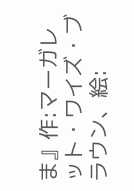ま』作:マーガレット・ワイズ・ブラウン、絵: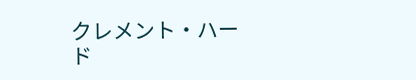クレメント・ハード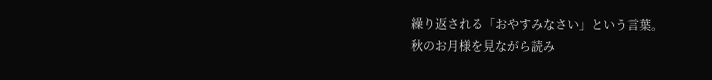繰り返される「おやすみなさい」という言葉。
秋のお月様を見ながら読み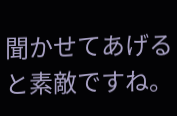聞かせてあげると素敵ですね。